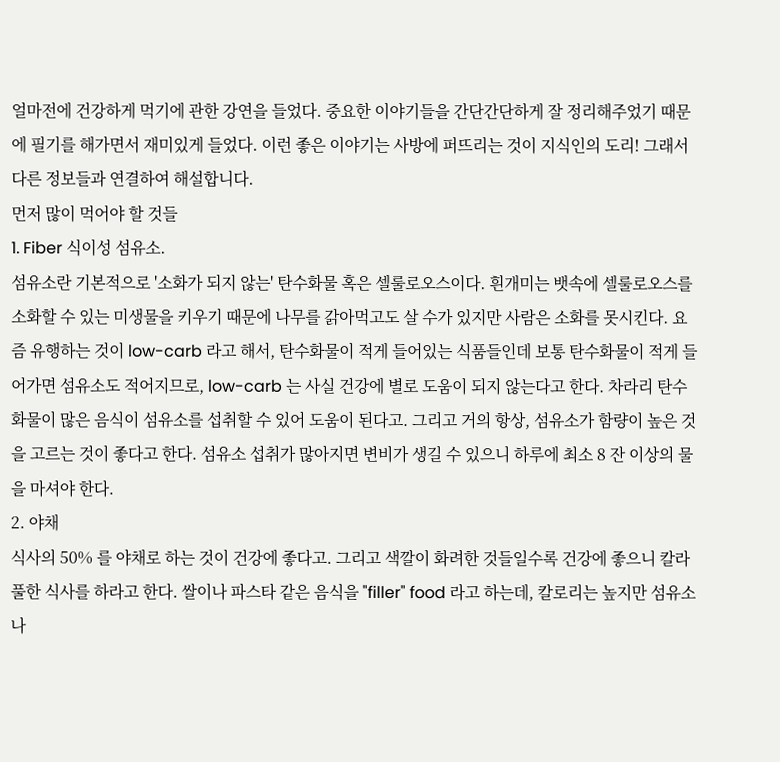얼마전에 건강하게 먹기에 관한 강연을 들었다. 중요한 이야기들을 간단간단하게 잘 정리해주었기 때문에 필기를 해가면서 재미있게 들었다. 이런 좋은 이야기는 사방에 퍼뜨리는 것이 지식인의 도리! 그래서 다른 정보들과 연결하여 해설합니다.
먼저 많이 먹어야 할 것들
1. Fiber 식이성 섬유소.
섬유소란 기본적으로 '소화가 되지 않는' 탄수화물 혹은 셀룰로오스이다. 흰개미는 뱃속에 셀룰로오스를 소화할 수 있는 미생물을 키우기 때문에 나무를 갉아먹고도 살 수가 있지만 사람은 소화를 못시킨다. 요즘 유행하는 것이 low-carb 라고 해서, 탄수화물이 적게 들어있는 식품들인데 보통 탄수화물이 적게 들어가면 섬유소도 적어지므로, low-carb 는 사실 건강에 별로 도움이 되지 않는다고 한다. 차라리 탄수화물이 많은 음식이 섬유소를 섭취할 수 있어 도움이 된다고. 그리고 거의 항상, 섬유소가 함량이 높은 것을 고르는 것이 좋다고 한다. 섬유소 섭취가 많아지면 변비가 생길 수 있으니 하루에 최소 8 잔 이상의 물을 마셔야 한다.
2. 야채
식사의 50% 를 야채로 하는 것이 건강에 좋다고. 그리고 색깔이 화려한 것들일수록 건강에 좋으니 칼라풀한 식사를 하라고 한다. 쌀이나 파스타 같은 음식을 "filler" food 라고 하는데, 칼로리는 높지만 섬유소나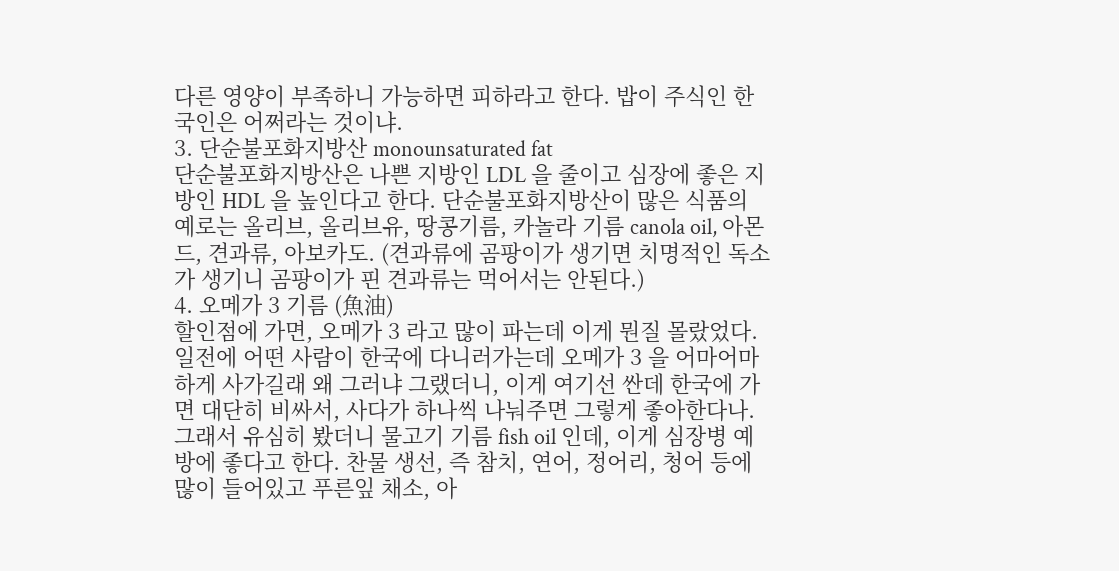다른 영양이 부족하니 가능하면 피하라고 한다. 밥이 주식인 한국인은 어쩌라는 것이냐.
3. 단순불포화지방산 monounsaturated fat
단순불포화지방산은 나쁜 지방인 LDL 을 줄이고 심장에 좋은 지방인 HDL 을 높인다고 한다. 단순불포화지방산이 많은 식품의 예로는 올리브, 올리브유, 땅콩기름, 카놀라 기름 canola oil, 아몬드, 견과류, 아보카도. (견과류에 곰팡이가 생기면 치명적인 독소가 생기니 곰팡이가 핀 견과류는 먹어서는 안된다.)
4. 오메가 3 기름 (魚油)
할인점에 가면, 오메가 3 라고 많이 파는데 이게 뭔질 몰랐었다. 일전에 어떤 사람이 한국에 다니러가는데 오메가 3 을 어마어마하게 사가길래 왜 그러냐 그랬더니, 이게 여기선 싼데 한국에 가면 대단히 비싸서, 사다가 하나씩 나눠주면 그렇게 좋아한다나. 그래서 유심히 봤더니 물고기 기름 fish oil 인데, 이게 심장병 예방에 좋다고 한다. 찬물 생선, 즉 참치, 연어, 정어리, 청어 등에 많이 들어있고 푸른잎 채소, 아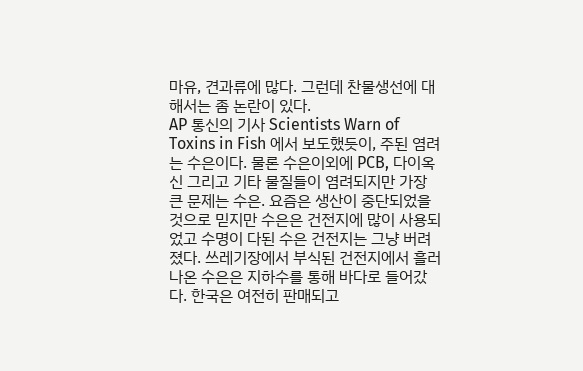마유, 견과류에 많다. 그런데 찬물생선에 대해서는 좀 논란이 있다.
AP 통신의 기사 Scientists Warn of Toxins in Fish 에서 보도했듯이, 주된 염려는 수은이다. 물론 수은이외에 PCB, 다이옥신 그리고 기타 물질들이 염려되지만 가장 큰 문제는 수은. 요즘은 생산이 중단되었을 것으로 믿지만 수은은 건전지에 많이 사용되었고 수명이 다된 수은 건전지는 그냥 버려졌다. 쓰레기장에서 부식된 건전지에서 흘러나온 수은은 지하수를 통해 바다로 들어갔다. 한국은 여전히 판매되고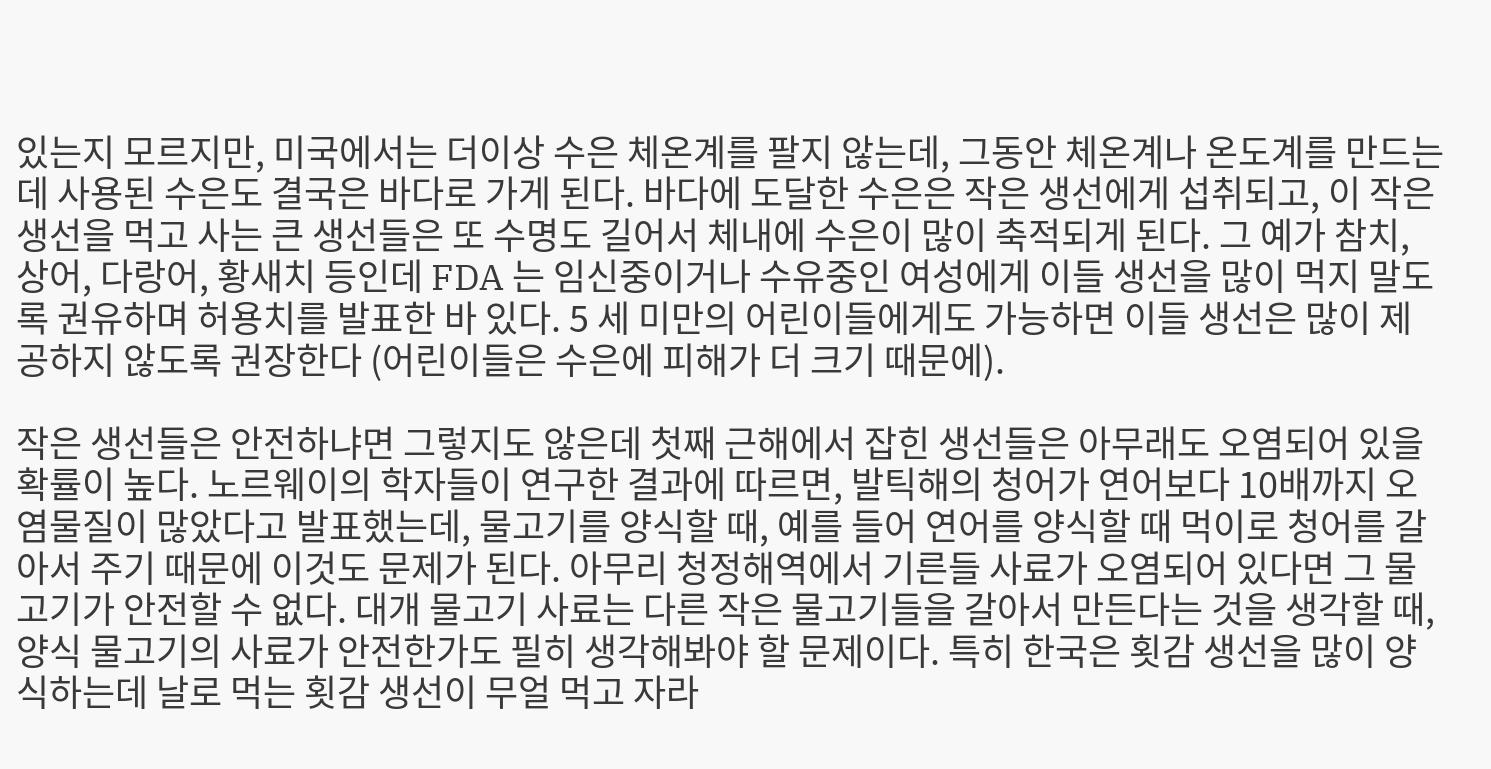있는지 모르지만, 미국에서는 더이상 수은 체온계를 팔지 않는데, 그동안 체온계나 온도계를 만드는데 사용된 수은도 결국은 바다로 가게 된다. 바다에 도달한 수은은 작은 생선에게 섭취되고, 이 작은 생선을 먹고 사는 큰 생선들은 또 수명도 길어서 체내에 수은이 많이 축적되게 된다. 그 예가 참치, 상어, 다랑어, 황새치 등인데 FDA 는 임신중이거나 수유중인 여성에게 이들 생선을 많이 먹지 말도록 권유하며 허용치를 발표한 바 있다. 5 세 미만의 어린이들에게도 가능하면 이들 생선은 많이 제공하지 않도록 권장한다 (어린이들은 수은에 피해가 더 크기 때문에).

작은 생선들은 안전하냐면 그렇지도 않은데 첫째 근해에서 잡힌 생선들은 아무래도 오염되어 있을 확률이 높다. 노르웨이의 학자들이 연구한 결과에 따르면, 발틱해의 청어가 연어보다 10배까지 오염물질이 많았다고 발표했는데, 물고기를 양식할 때, 예를 들어 연어를 양식할 때 먹이로 청어를 갈아서 주기 때문에 이것도 문제가 된다. 아무리 청정해역에서 기른들 사료가 오염되어 있다면 그 물고기가 안전할 수 없다. 대개 물고기 사료는 다른 작은 물고기들을 갈아서 만든다는 것을 생각할 때, 양식 물고기의 사료가 안전한가도 필히 생각해봐야 할 문제이다. 특히 한국은 횟감 생선을 많이 양식하는데 날로 먹는 횟감 생선이 무얼 먹고 자라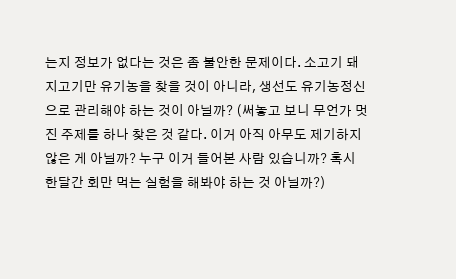는지 정보가 없다는 것은 좀 불안한 문제이다. 소고기 돼지고기만 유기농을 찾을 것이 아니라, 생선도 유기농정신으로 관리해야 하는 것이 아닐까? (써놓고 보니 무언가 멋진 주제를 하나 찾은 것 같다. 이거 아직 아무도 제기하지 않은 게 아닐까? 누구 이거 들어본 사람 있습니까? 혹시 한달간 회만 먹는 실험을 해봐야 하는 것 아닐까?)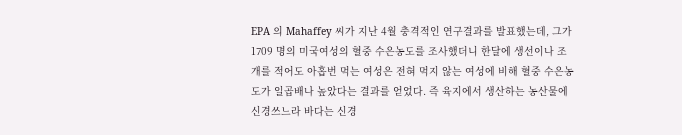EPA 의 Mahaffey 씨가 지난 4월 충격적인 연구결과를 발표했는데, 그가 1709 명의 미국여성의 혈중 수은농도를 조사했더니 한달에 생선이나 조개를 적어도 아홉번 먹는 여성은 전혀 먹지 않는 여성에 비해 혈중 수은농도가 일곱배나 높았다는 결과를 얻었다. 즉 육지에서 생산하는 농산물에 신경쓰느라 바다는 신경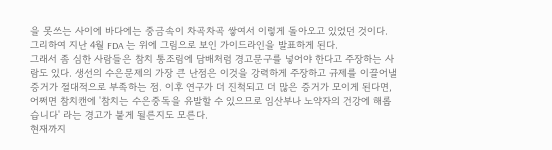을 못쓰는 사이에 바다에는 중금속이 차곡차곡 쌓여서 이렇게 돌아오고 있었던 것이다. 그리하여 지난 4월 FDA 는 위에 그림으로 보인 가이드라인을 발표하게 된다.
그래서 좀 심한 사람들은 참치 통조림에 담배처럼 경고문구를 넣어야 한다고 주장하는 사람도 있다. 생선의 수은문제의 가장 큰 난점은 이것을 강력하게 주장하고 규제를 이끌어낼 증거가 절대적으로 부족하는 점. 이후 연구가 더 진척되고 더 많은 증거가 모이게 된다면, 어쩌면 참치캔에 '참치는 수은중독을 유발할 수 있으므로 임산부나 노약자의 건강에 해롭습니다' 라는 경고가 붙게 될른지도 모른다.
현재까지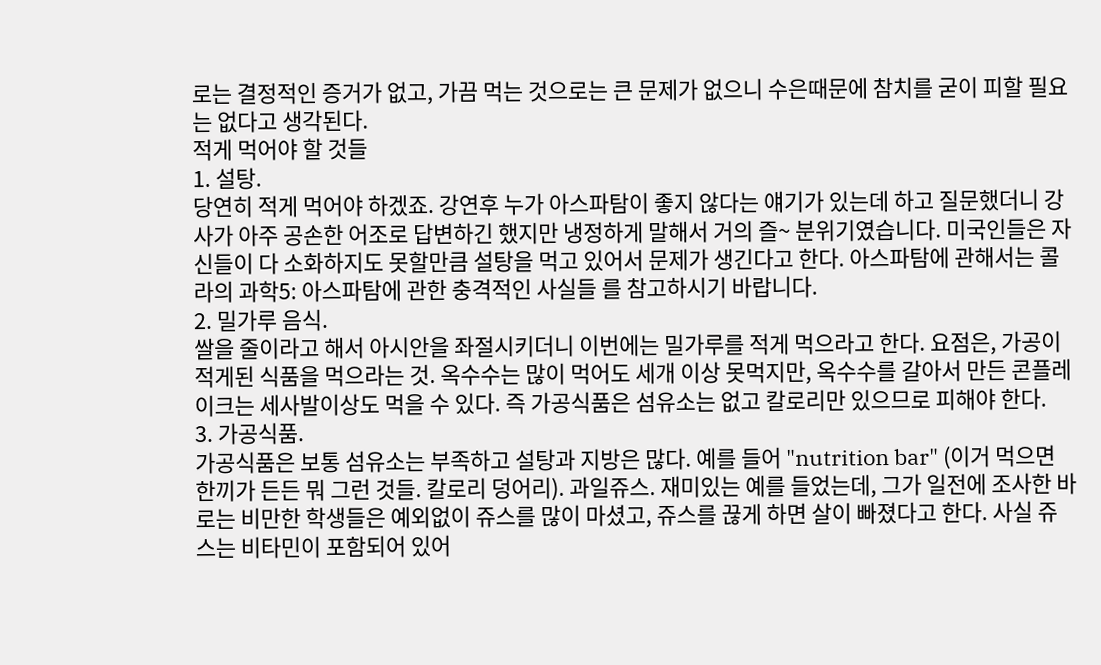로는 결정적인 증거가 없고, 가끔 먹는 것으로는 큰 문제가 없으니 수은때문에 참치를 굳이 피할 필요는 없다고 생각된다.
적게 먹어야 할 것들
1. 설탕.
당연히 적게 먹어야 하겠죠. 강연후 누가 아스파탐이 좋지 않다는 얘기가 있는데 하고 질문했더니 강사가 아주 공손한 어조로 답변하긴 했지만 냉정하게 말해서 거의 즐~ 분위기였습니다. 미국인들은 자신들이 다 소화하지도 못할만큼 설탕을 먹고 있어서 문제가 생긴다고 한다. 아스파탐에 관해서는 콜라의 과학5: 아스파탐에 관한 충격적인 사실들 를 참고하시기 바랍니다.
2. 밀가루 음식.
쌀을 줄이라고 해서 아시안을 좌절시키더니 이번에는 밀가루를 적게 먹으라고 한다. 요점은, 가공이 적게된 식품을 먹으라는 것. 옥수수는 많이 먹어도 세개 이상 못먹지만, 옥수수를 갈아서 만든 콘플레이크는 세사발이상도 먹을 수 있다. 즉 가공식품은 섬유소는 없고 칼로리만 있으므로 피해야 한다.
3. 가공식품.
가공식품은 보통 섬유소는 부족하고 설탕과 지방은 많다. 예를 들어 "nutrition bar" (이거 먹으면 한끼가 든든 뭐 그런 것들. 칼로리 덩어리). 과일쥬스. 재미있는 예를 들었는데, 그가 일전에 조사한 바로는 비만한 학생들은 예외없이 쥬스를 많이 마셨고, 쥬스를 끊게 하면 살이 빠졌다고 한다. 사실 쥬스는 비타민이 포함되어 있어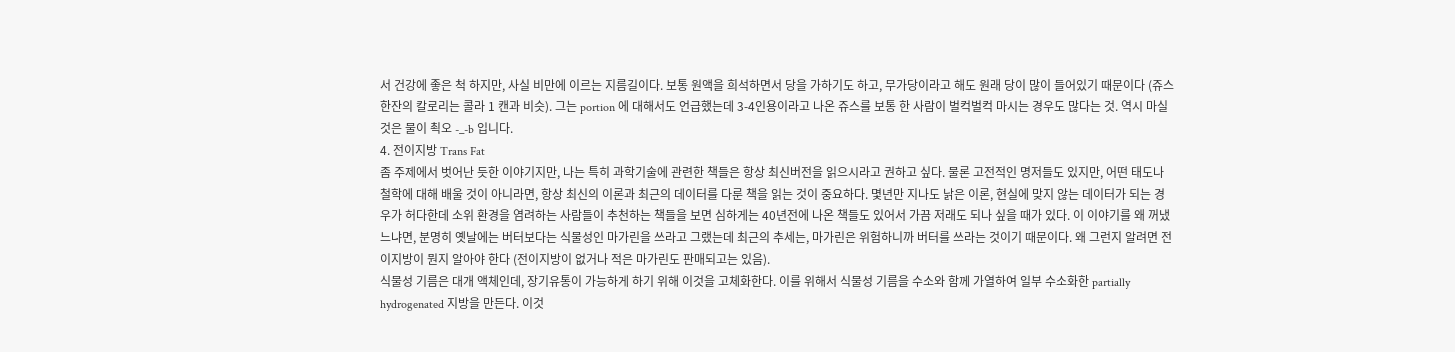서 건강에 좋은 척 하지만, 사실 비만에 이르는 지름길이다. 보통 원액을 희석하면서 당을 가하기도 하고, 무가당이라고 해도 원래 당이 많이 들어있기 때문이다 (쥬스 한잔의 칼로리는 콜라 1 캔과 비슷). 그는 portion 에 대해서도 언급했는데 3-4인용이라고 나온 쥬스를 보통 한 사람이 벌컥벌컥 마시는 경우도 많다는 것. 역시 마실 것은 물이 쵝오 -_-b 입니다.
4. 전이지방 Trans Fat
좀 주제에서 벗어난 듯한 이야기지만, 나는 특히 과학기술에 관련한 책들은 항상 최신버전을 읽으시라고 권하고 싶다. 물론 고전적인 명저들도 있지만, 어떤 태도나 철학에 대해 배울 것이 아니라면, 항상 최신의 이론과 최근의 데이터를 다룬 책을 읽는 것이 중요하다. 몇년만 지나도 낡은 이론, 현실에 맞지 않는 데이터가 되는 경우가 허다한데 소위 환경을 염려하는 사람들이 추천하는 책들을 보면 심하게는 40년전에 나온 책들도 있어서 가끔 저래도 되나 싶을 때가 있다. 이 이야기를 왜 꺼냈느냐면, 분명히 옛날에는 버터보다는 식물성인 마가린을 쓰라고 그랬는데 최근의 추세는, 마가린은 위험하니까 버터를 쓰라는 것이기 때문이다. 왜 그런지 알려면 전이지방이 뭔지 알아야 한다 (전이지방이 없거나 적은 마가린도 판매되고는 있음).
식물성 기름은 대개 액체인데, 장기유통이 가능하게 하기 위해 이것을 고체화한다. 이를 위해서 식물성 기름을 수소와 함께 가열하여 일부 수소화한 partially hydrogenated 지방을 만든다. 이것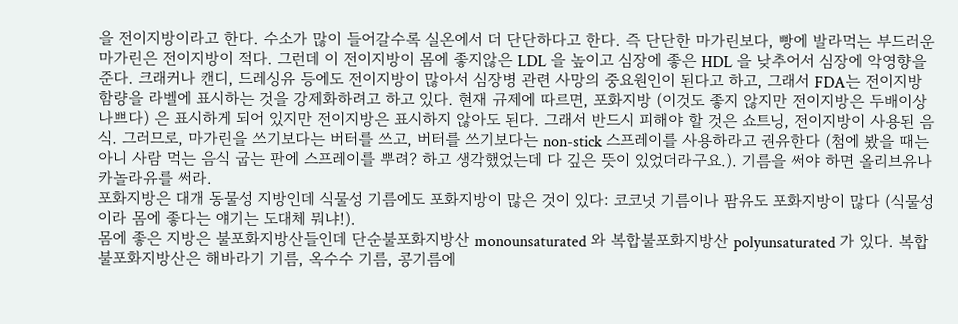을 전이지방이라고 한다. 수소가 많이 들어갈수록 실온에서 더 단단하다고 한다. 즉 단단한 마가린보다, 빵에 발라먹는 부드러운 마가린은 전이지방이 적다. 그런데 이 전이지방이 몸에 좋지않은 LDL 을 높이고 심장에 좋은 HDL 을 낮추어서 심장에 악영향을 준다. 크래커나 캔디, 드레싱유 등에도 전이지방이 많아서 심장병 관련 사망의 중요원인이 된다고 하고, 그래서 FDA는 전이지방 함량을 라벨에 표시하는 것을 강제화하려고 하고 있다. 현재 규제에 따르면, 포화지방 (이것도 좋지 않지만 전이지방은 두배이상 나쁘다) 은 표시하게 되어 있지만 전이지방은 표시하지 않아도 된다. 그래서 반드시 피해야 할 것은 쇼트닝, 전이지방이 사용된 음식. 그러므로, 마가린을 쓰기보다는 버터를 쓰고, 버터를 쓰기보다는 non-stick 스프레이를 사용하라고 권유한다 (첨에 봤을 때는 아니 사람 먹는 음식 굽는 판에 스프레이를 뿌려? 하고 생각했었는데 다 깊은 뜻이 있었더라구요.). 기름을 써야 하면 올리브유나 카놀라유를 써라.
포화지방은 대개 동물성 지방인데 식물성 기름에도 포화지방이 많은 것이 있다: 코코넛 기름이나 팜유도 포화지방이 많다 (식물성이라 몸에 좋다는 얘기는 도대체 뭐냐!).
몸에 좋은 지방은 불포화지방산들인데 단순불포화지방산 monounsaturated 와 복합불포화지방산 polyunsaturated 가 있다. 복합불포화지방산은 해바라기 기름, 옥수수 기름, 콩기름에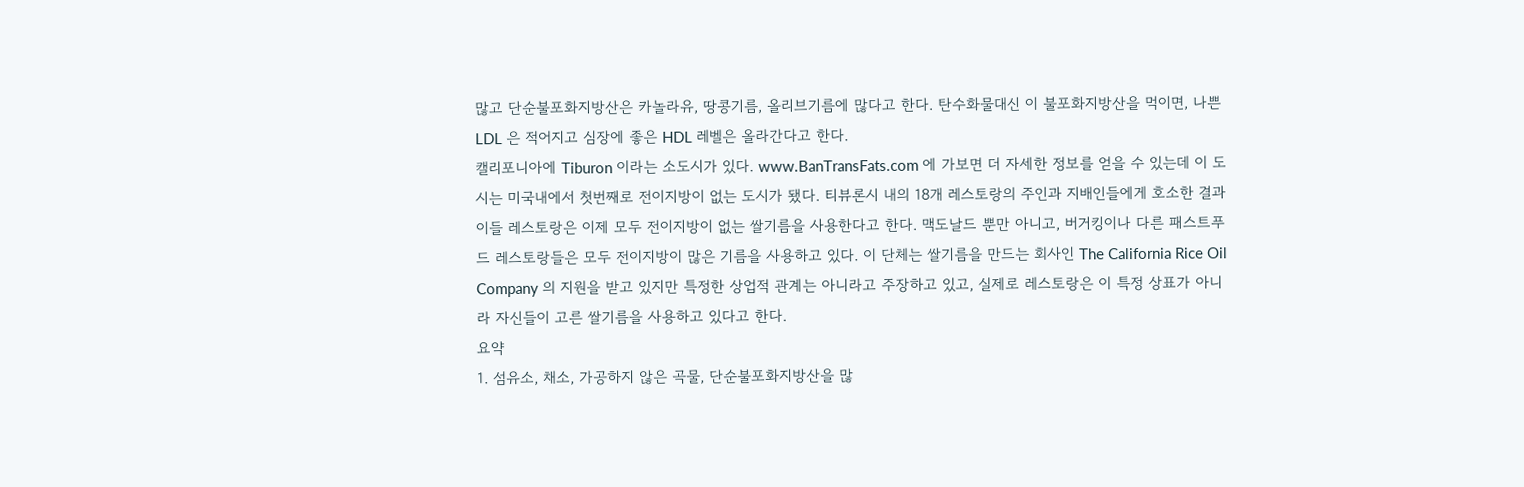많고 단순불포화지방산은 카놀라유, 땅콩기름, 올리브기름에 많다고 한다. 탄수화물대신 이 불포화지방산을 먹이면, 나쁜 LDL 은 적어지고 심장에 좋은 HDL 레벨은 올라간다고 한다.
캘리포니아에 Tiburon 이라는 소도시가 있다. www.BanTransFats.com 에 가보면 더 자세한 정보를 얻을 수 있는데 이 도시는 미국내에서 첫번째로 전이지방이 없는 도시가 됐다. 티뷰론시 내의 18개 레스토랑의 주인과 지배인들에게 호소한 결과 이들 레스토랑은 이제 모두 전이지방이 없는 쌀기름을 사용한다고 한다. 맥도날드 뿐만 아니고, 버거킹이나 다른 패스트푸드 레스토랑들은 모두 전이지방이 많은 기름을 사용하고 있다. 이 단체는 쌀기름을 만드는 회사인 The California Rice Oil Company 의 지원을 받고 있지만 특정한 상업적 관계는 아니라고 주장하고 있고, 실제로 레스토랑은 이 특정 상표가 아니라 자신들이 고른 쌀기름을 사용하고 있다고 한다.
요약
1. 섬유소, 채소, 가공하지 않은 곡물, 단순불포화지방산을 많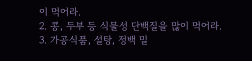이 먹어라.
2. 콩, 두부 등 식물성 단백질을 많이 먹어라.
3. 가공식품, 설탕, 정백 밀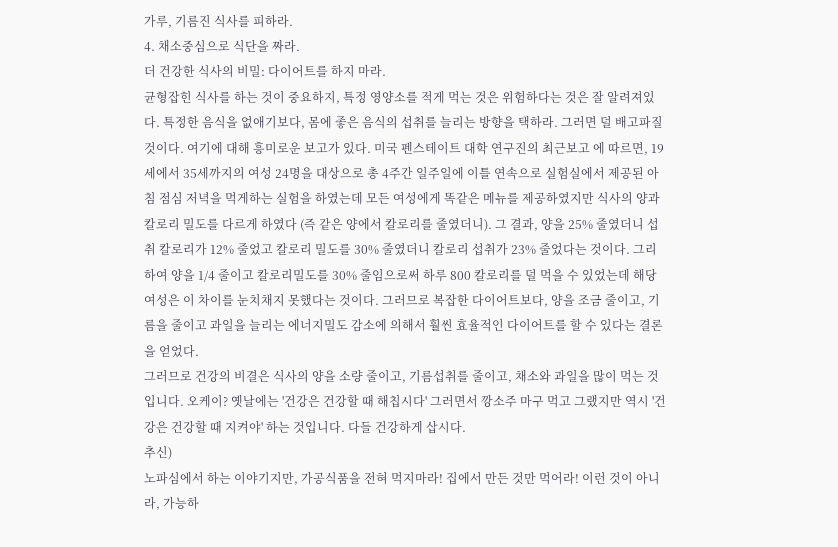가루, 기름진 식사를 피하라.
4. 채소중심으로 식단을 짜라.
더 건강한 식사의 비밀: 다이어트를 하지 마라.
균형잡힌 식사를 하는 것이 중요하지, 특정 영양소를 적게 먹는 것은 위험하다는 것은 잘 알려져있다. 특정한 음식을 없애기보다, 몸에 좋은 음식의 섭취를 늘리는 방향을 택하라. 그러면 덜 배고파질 것이다. 여기에 대해 흥미로운 보고가 있다. 미국 펜스테이트 대학 연구진의 최근보고 에 따르면, 19세에서 35세까지의 여성 24명을 대상으로 총 4주간 일주일에 이틀 연속으로 실험실에서 제공된 아침 점심 저녁을 먹게하는 실험을 하였는데 모든 여성에게 똑같은 메뉴를 제공하였지만 식사의 양과 칼로리 밀도를 다르게 하였다 (즉 같은 양에서 칼로리를 줄였더니). 그 결과, 양을 25% 줄였더니 섭취 칼로리가 12% 줄었고 칼로리 밀도를 30% 줄였더니 칼로리 섭취가 23% 줄었다는 것이다. 그리하여 양을 1/4 줄이고 칼로리밀도를 30% 줄임으로써 하루 800 칼로리를 덜 먹을 수 있었는데 해당 여성은 이 차이를 눈치채지 못했다는 것이다. 그러므로 복잡한 다이어트보다, 양을 조금 줄이고, 기름을 줄이고 과일을 늘리는 에너지밀도 감소에 의해서 훨씬 효율적인 다이어트를 할 수 있다는 결론을 얻었다.
그러므로 건강의 비결은 식사의 양을 소량 줄이고, 기름섭취를 줄이고, 채소와 과일을 많이 먹는 것입니다. 오케이? 옛날에는 '건강은 건강할 때 해칩시다' 그러면서 깡소주 마구 먹고 그랬지만 역시 '건강은 건강할 때 지켜야' 하는 것입니다. 다들 건강하게 삽시다.
추신)
노파심에서 하는 이야기지만, 가공식품을 전혀 먹지마라! 집에서 만든 것만 먹어라! 이런 것이 아니라, 가능하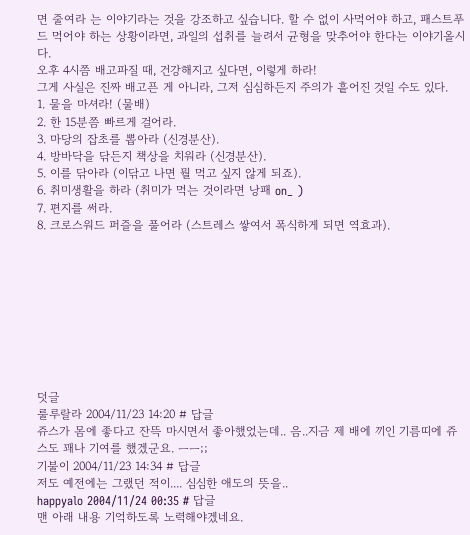면 줄여라 는 이야기라는 것을 강조하고 싶습니다. 할 수 없이 사먹어야 하고, 패스트푸드 먹어야 하는 상황이라면, 과일의 섭취를 늘려서 균형을 맞추어야 한다는 이야기올시다.
오후 4시쯤 배고파질 때, 건강해지고 싶다면, 이렇게 하라!
그게 사실은 진짜 배고픈 게 아니라, 그저 심심하든지 주의가 흩어진 것일 수도 있다.
1. 물을 마셔라! (물배)
2. 한 15분쯤 빠르게 걸어라.
3. 마당의 잡초를 뽑아라 (신경분산).
4. 방바닥을 닦든지 책상을 치워라 (신경분산).
5. 이를 닦아라 (이닦고 나면 뭘 먹고 싶지 않게 되죠).
6. 취미생활을 하라 (취미가 먹는 것이라면 낭패 on_ )
7. 편지를 써라.
8. 크로스워드 퍼즐을 풀어라 (스트레스 쌓여서 폭식하게 되면 역효과).









덧글
룰루랄라 2004/11/23 14:20 # 답글
쥬스가 몸에 좋다고 잔뜩 마시면서 좋아했었는데.. 음..지금 제 배에 끼인 기름띠에 쥬스도 꽤나 기여를 했겠군요. ㅡㅡ;;
기불이 2004/11/23 14:34 # 답글
저도 예전에는 그랬던 적이.... 심심한 애도의 뜻을..
happyalo 2004/11/24 00:35 # 답글
맨 아래 내용 기억하도록 노력해야겠네요.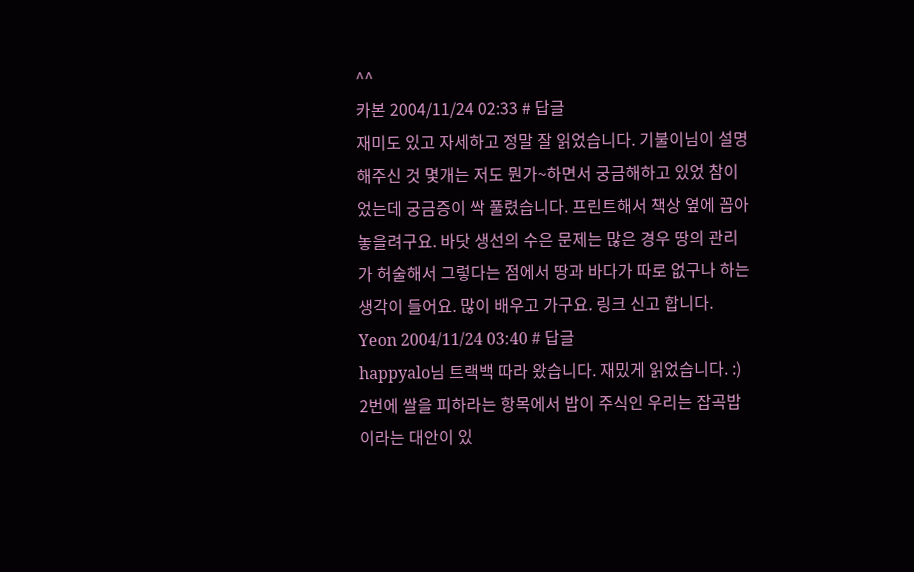^^
카본 2004/11/24 02:33 # 답글
재미도 있고 자세하고 정말 잘 읽었습니다. 기불이님이 설명해주신 것 몇개는 저도 뭔가~하면서 궁금해하고 있었 참이었는데 궁금증이 싹 풀렸습니다. 프린트해서 책상 옆에 꼽아 놓을려구요. 바닷 생선의 수은 문제는 많은 경우 땅의 관리가 허술해서 그렇다는 점에서 땅과 바다가 따로 없구나 하는 생각이 들어요. 많이 배우고 가구요. 링크 신고 합니다.
Yeon 2004/11/24 03:40 # 답글
happyalo님 트랙백 따라 왔습니다. 재밌게 읽었습니다. :) 2번에 쌀을 피하라는 항목에서 밥이 주식인 우리는 잡곡밥이라는 대안이 있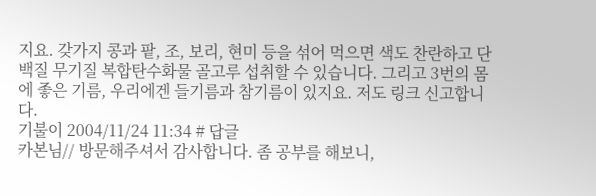지요. 갖가지 콩과 팥, 조, 보리, 현미 등을 섞어 먹으면 색도 찬란하고 단백질 무기질 복합탄수화물 골고루 섭취할 수 있습니다. 그리고 3번의 몸에 좋은 기름, 우리에겐 들기름과 참기름이 있지요. 저도 링크 신고합니다.
기불이 2004/11/24 11:34 # 답글
카본님// 방문해주셔서 감사합니다. 좀 공부를 해보니,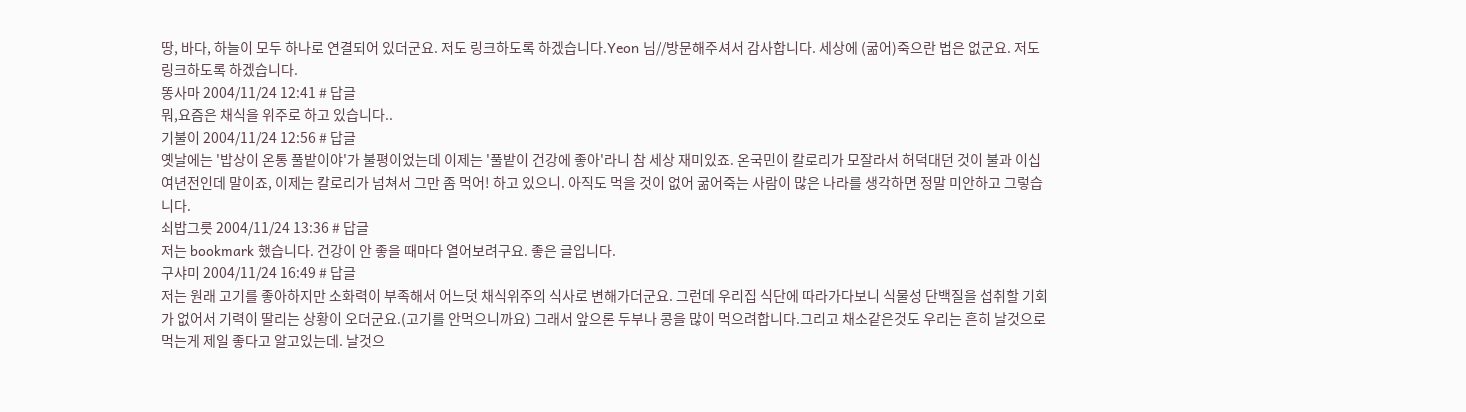땅, 바다, 하늘이 모두 하나로 연결되어 있더군요. 저도 링크하도록 하겠습니다.Yeon 님//방문해주셔서 감사합니다. 세상에 (굶어)죽으란 법은 없군요. 저도 링크하도록 하겠습니다.
똥사마 2004/11/24 12:41 # 답글
뭐,요즘은 채식을 위주로 하고 있습니다..
기불이 2004/11/24 12:56 # 답글
옛날에는 '밥상이 온통 풀밭이야'가 불평이었는데 이제는 '풀밭이 건강에 좋아'라니 참 세상 재미있죠. 온국민이 칼로리가 모잘라서 허덕대던 것이 불과 이십여년전인데 말이죠, 이제는 칼로리가 넘쳐서 그만 좀 먹어! 하고 있으니. 아직도 먹을 것이 없어 굶어죽는 사람이 많은 나라를 생각하면 정말 미안하고 그렇습니다.
쇠밥그릇 2004/11/24 13:36 # 답글
저는 bookmark 했습니다. 건강이 안 좋을 때마다 열어보려구요. 좋은 글입니다.
구샤미 2004/11/24 16:49 # 답글
저는 원래 고기를 좋아하지만 소화력이 부족해서 어느덧 채식위주의 식사로 변해가더군요. 그런데 우리집 식단에 따라가다보니 식물성 단백질을 섭취할 기회가 없어서 기력이 딸리는 상황이 오더군요.(고기를 안먹으니까요) 그래서 앞으론 두부나 콩을 많이 먹으려합니다.그리고 채소같은것도 우리는 흔히 날것으로 먹는게 제일 좋다고 알고있는데. 날것으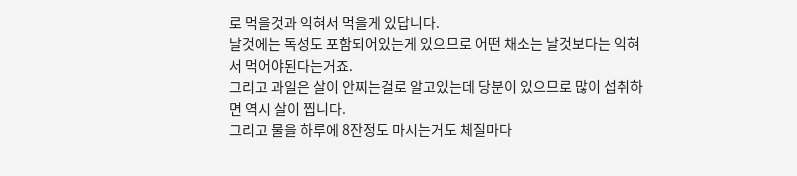로 먹을것과 익혀서 먹을게 있답니다.
날것에는 독성도 포함되어있는게 있으므로 어떤 채소는 날것보다는 익혀서 먹어야된다는거죠.
그리고 과일은 살이 안찌는걸로 알고있는데 당분이 있으므로 많이 섭취하면 역시 살이 찝니다.
그리고 물을 하루에 8잔정도 마시는거도 체질마다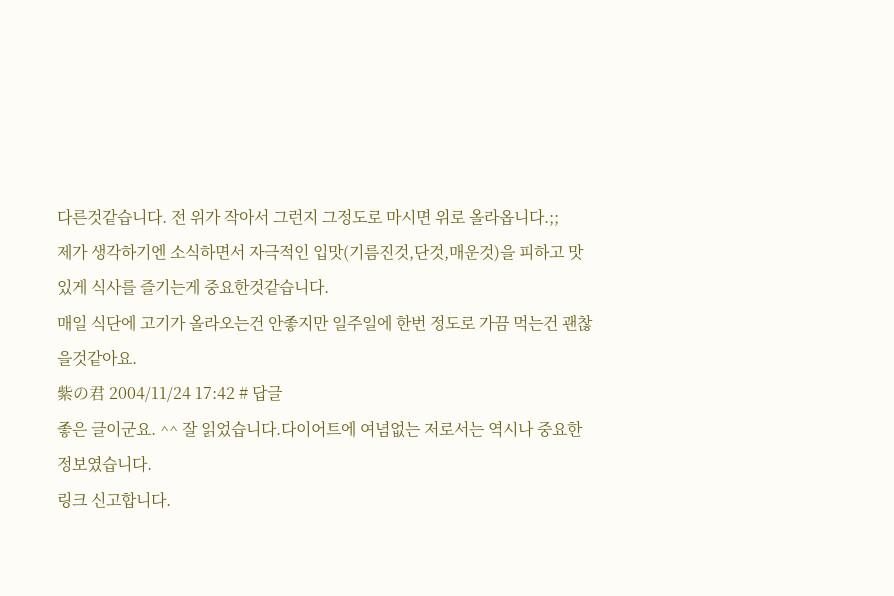다른것같습니다. 전 위가 작아서 그런지 그정도로 마시면 위로 올라옵니다.;;
제가 생각하기엔 소식하면서 자극적인 입맛(기름진것,단것,매운것)을 피하고 맛있게 식사를 즐기는게 중요한것같습니다.
매일 식단에 고기가 올라오는건 안좋지만 일주일에 한번 정도로 가끔 먹는건 괜찮을것같아요.
紫の君 2004/11/24 17:42 # 답글
좋은 글이군요. ^^ 잘 읽었습니다.다이어트에 여념없는 저로서는 역시나 중요한 정보였습니다.
링크 신고합니다.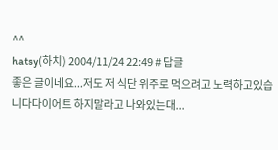^^
hatsy(하치) 2004/11/24 22:49 # 답글
좋은 글이네요...저도 저 식단 위주로 먹으려고 노력하고있습니다다이어트 하지말라고 나와있는대...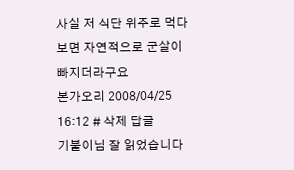사실 저 식단 위주로 먹다보면 자연적으로 군살이 빠지더라구요
본가오리 2008/04/25 16:12 # 삭제 답글
기불이님 잘 읽었습니다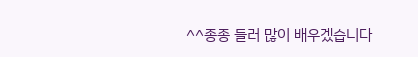^^종종 들러 많이 배우겠습니다